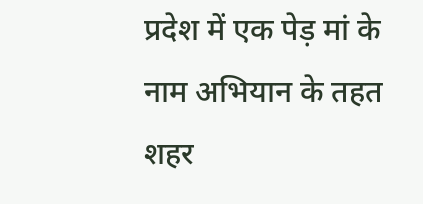प्रदेश में एक पेड़ मां के नाम अभियान के तहत शहर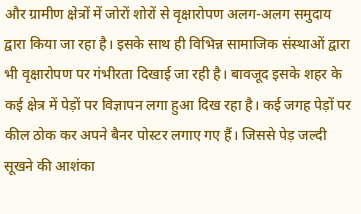और ग्रामीण क्षेत्रों में जोरों शोरों से वृक्षारोपण अलग-अलग समुदाय द्वारा किया जा रहा है। इसके साथ ही विभिन्न सामाजिक संस्थाओं द्वारा भी वृक्षारोपण पर गंभीरता दिखाई जा रही है। बावजूद इसके शहर के कई क्षेत्र में पेड़ों पर विज्ञापन लगा हुआ दिख रहा है। कई जगह पेड़ों पर कील ठोक कर अपने बैनर पोस्टर लगाए गए हैं। जिससे पेड़ जल्दी सूखने की आशंका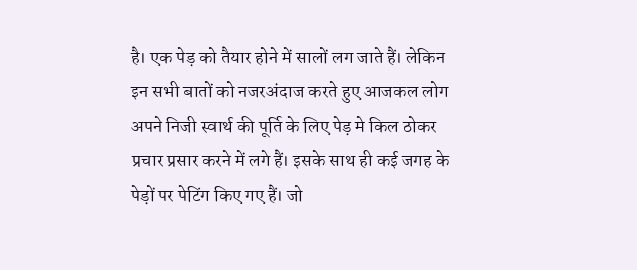है। एक पेड़ को तैयार होने में सालों लग जाते हैं। लेकिन इन सभी बातों को नजरअंदाज करते हुए आजकल लोग अपने निजी स्वार्थ की पूर्ति के लिए पेड़ मे किल ठोकर प्रचार प्रसार करने में लगे हैं। इसके साथ ही कई जगह के पेड़ों पर पेटिंग किए गए हैं। जो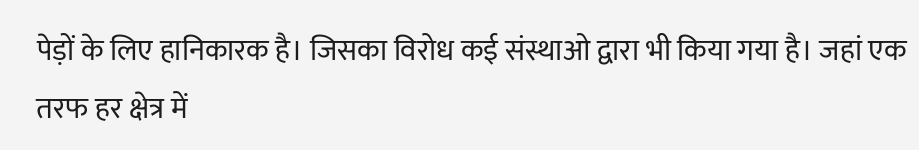पेड़ों के लिए हानिकारक है। जिसका विरोध कई संस्थाओ द्वारा भी किया गया है। जहां एक तरफ हर क्षेत्र में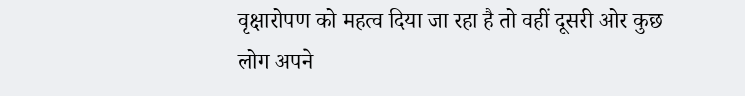वृक्षारोपण को महत्व दिया जा रहा है तो वहीं दूसरी ओर कुछ लोग अपने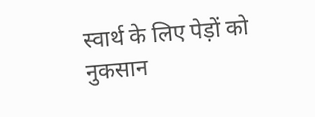स्वार्थ के लिए पेड़ों को नुकसान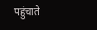पहुंचाते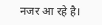नजर आ रहे है।